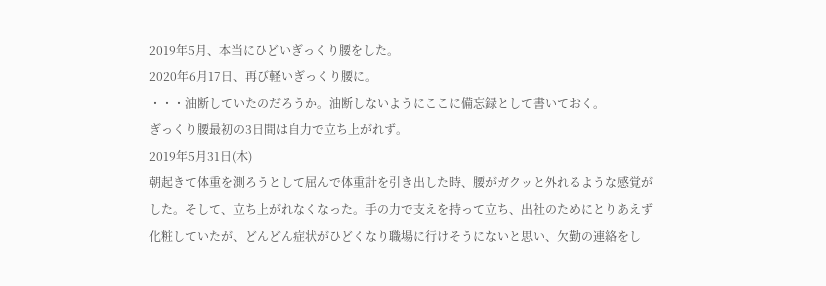2019年5月、本当にひどいぎっくり腰をした。
2020年6月17日、再び軽いぎっくり腰に。
・・・油断していたのだろうか。油断しないようにここに備忘録として書いておく。
ぎっくり腰最初の3日間は自力で立ち上がれず。
2019年5月31日(木)
朝起きて体重を測ろうとして屈んで体重計を引き出した時、腰がガクッと外れるような感覚がした。そして、立ち上がれなくなった。手の力で支えを持って立ち、出社のためにとりあえず化粧していたが、どんどん症状がひどくなり職場に行けそうにないと思い、欠勤の連絡をし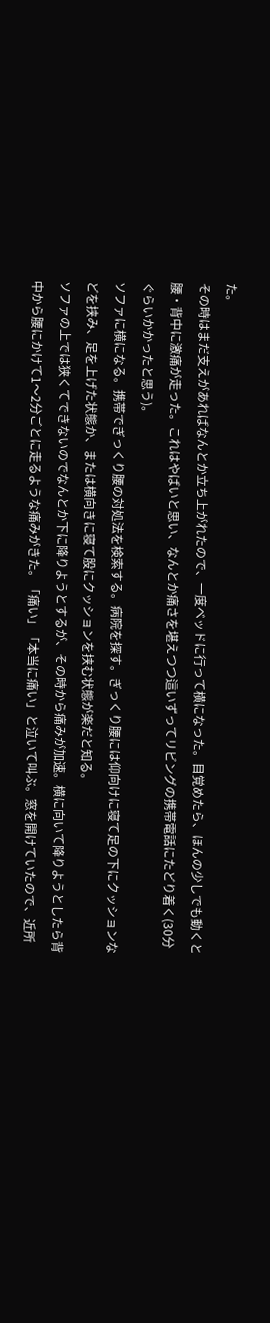た。
その時はまだ支えがあればなんとか立ち上がれたので、一度ベッドに行って横になった。目覚めたら、ほんの少しでも動くと腰・背中に激痛が走った。これはやばいと思い、なんとか痛さを堪えつつ這いずってリビングの携帯電話にたどり着く(30分ぐらいかかったと思う)。
ソファに横になる。携帯でぎっくり腰の対処法を検索する。病院を探す。ぎっくり腰には仰向けに寝て足の下にクッションなどを挟み、足を上げた状態か、または横向きに寝て股にクッションを挟む状態が楽だと知る。
ソファの上では狭くてできないのでなんとか下に降りようとするが、その時から痛みが加速。横に向いて降りようとしたら背中から腰にかけて1〜2分ごとに走るような痛みがきた。「痛い」「本当に痛い」と泣いて叫ぶ。窓を開けていたので、近所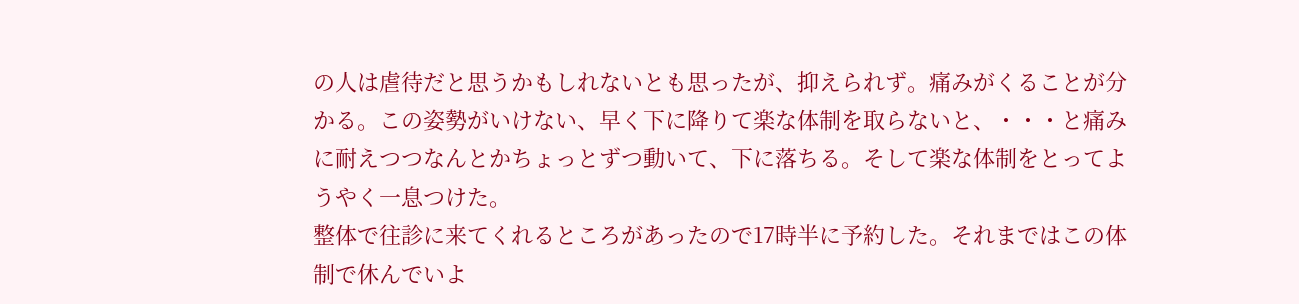の人は虐待だと思うかもしれないとも思ったが、抑えられず。痛みがくることが分かる。この姿勢がいけない、早く下に降りて楽な体制を取らないと、・・・と痛みに耐えつつなんとかちょっとずつ動いて、下に落ちる。そして楽な体制をとってようやく一息つけた。
整体で往診に来てくれるところがあったので17時半に予約した。それまではこの体制で休んでいよ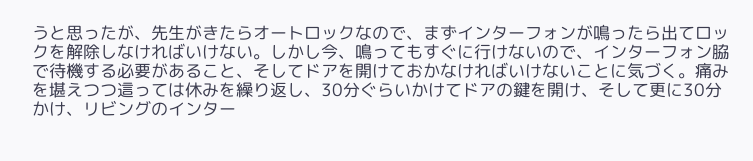うと思ったが、先生がきたらオートロックなので、まずインターフォンが鳴ったら出てロックを解除しなければいけない。しかし今、鳴ってもすぐに行けないので、インターフォン脇で待機する必要があること、そしてドアを開けておかなければいけないことに気づく。痛みを堪えつつ這っては休みを繰り返し、30分ぐらいかけてドアの鍵を開け、そして更に30分かけ、リビングのインター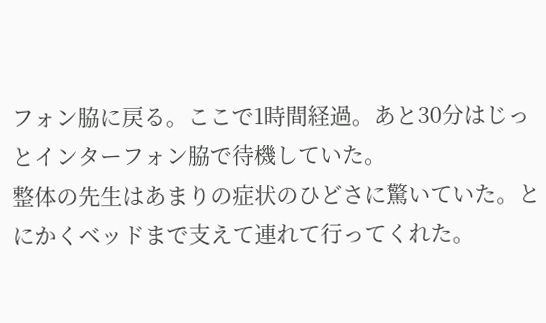フォン脇に戻る。ここで1時間経過。あと30分はじっとインターフォン脇で待機していた。
整体の先生はあまりの症状のひどさに驚いていた。とにかくベッドまで支えて連れて行ってくれた。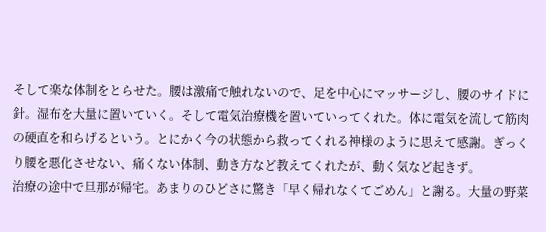そして楽な体制をとらせた。腰は激痛で触れないので、足を中心にマッサージし、腰のサイドに針。湿布を大量に置いていく。そして電気治療機を置いていってくれた。体に電気を流して筋肉の硬直を和らげるという。とにかく今の状態から救ってくれる神様のように思えて感謝。ぎっくり腰を悪化させない、痛くない体制、動き方など教えてくれたが、動く気など起きず。
治療の途中で旦那が帰宅。あまりのひどさに驚き「早く帰れなくてごめん」と謝る。大量の野菜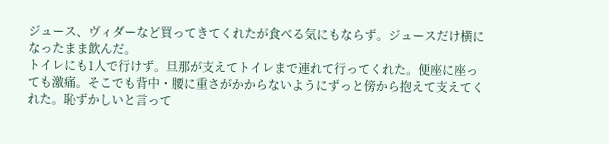ジュース、ヴィダーなど買ってきてくれたが食べる気にもならず。ジュースだけ横になったまま飲んだ。
トイレにも1人で行けず。旦那が支えてトイレまで連れて行ってくれた。便座に座っても激痛。そこでも背中・腰に重さがかからないようにずっと傍から抱えて支えてくれた。恥ずかしいと言って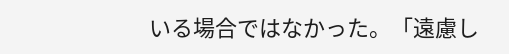いる場合ではなかった。「遠慮し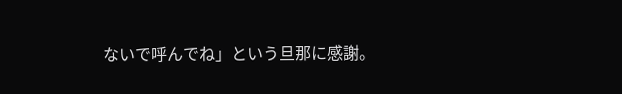ないで呼んでね」という旦那に感謝。